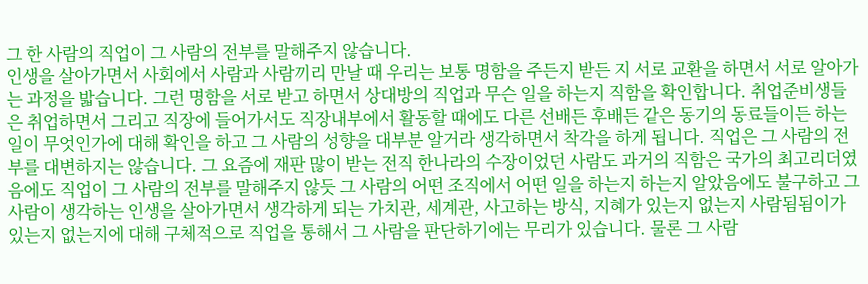그 한 사람의 직업이 그 사람의 전부를 말해주지 않습니다.
인생을 살아가면서 사회에서 사람과 사람끼리 만날 때 우리는 보통 명함을 주든지 받든 지 서로 교환을 하면서 서로 알아가는 과정을 밟습니다. 그런 명함을 서로 받고 하면서 상대방의 직업과 무슨 일을 하는지 직함을 확인합니다. 취업준비생들은 취업하면서 그리고 직장에 들어가서도 직장내부에서 활동할 때에도 다른 선배든 후배든 같은 동기의 동료들이든 하는 일이 무엇인가에 대해 확인을 하고 그 사람의 성향을 대부분 알거라 생각하면서 착각을 하게 됩니다. 직업은 그 사람의 전부를 대변하지는 않습니다. 그 요즘에 재판 많이 받는 전직 한나라의 수장이었던 사람도 과거의 직함은 국가의 최고리더였음에도 직업이 그 사람의 전부를 말해주지 않듯 그 사람의 어떤 조직에서 어떤 일을 하는지 하는지 알았음에도 불구하고 그 사람이 생각하는 인생을 살아가면서 생각하게 되는 가치관, 세계관, 사고하는 방식, 지혜가 있는지 없는지 사람됨됨이가 있는지 없는지에 대해 구체적으로 직업을 통해서 그 사람을 판단하기에는 무리가 있습니다. 물론 그 사람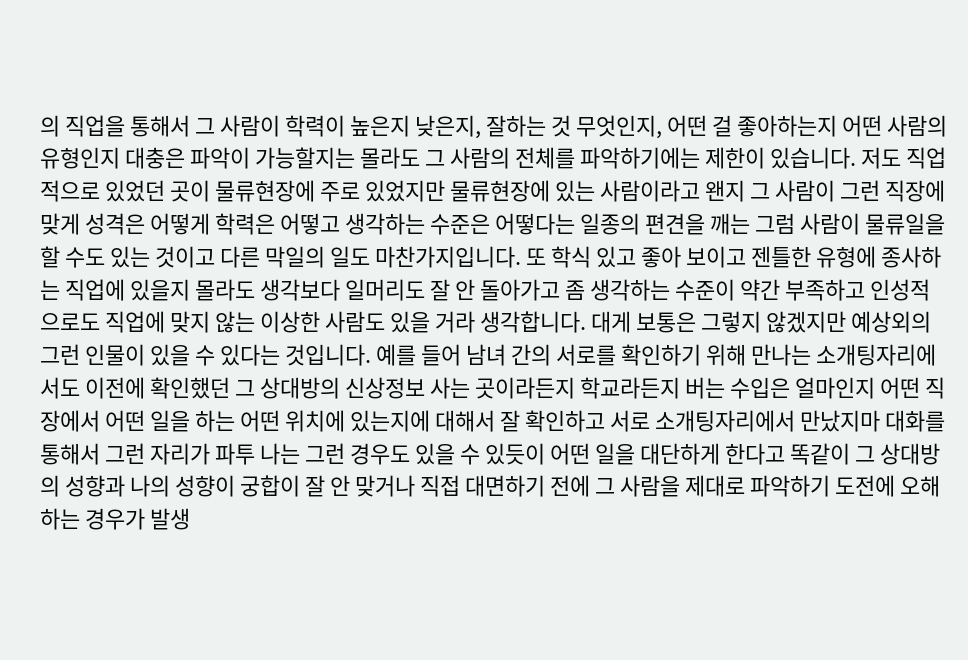의 직업을 통해서 그 사람이 학력이 높은지 낮은지, 잘하는 것 무엇인지, 어떤 걸 좋아하는지 어떤 사람의 유형인지 대충은 파악이 가능할지는 몰라도 그 사람의 전체를 파악하기에는 제한이 있습니다. 저도 직업적으로 있었던 곳이 물류현장에 주로 있었지만 물류현장에 있는 사람이라고 왠지 그 사람이 그런 직장에 맞게 성격은 어떻게 학력은 어떻고 생각하는 수준은 어떻다는 일종의 편견을 깨는 그럼 사람이 물류일을 할 수도 있는 것이고 다른 막일의 일도 마찬가지입니다. 또 학식 있고 좋아 보이고 젠틀한 유형에 종사하는 직업에 있을지 몰라도 생각보다 일머리도 잘 안 돌아가고 좀 생각하는 수준이 약간 부족하고 인성적으로도 직업에 맞지 않는 이상한 사람도 있을 거라 생각합니다. 대게 보통은 그렇지 않겠지만 예상외의 그런 인물이 있을 수 있다는 것입니다. 예를 들어 남녀 간의 서로를 확인하기 위해 만나는 소개팅자리에서도 이전에 확인했던 그 상대방의 신상정보 사는 곳이라든지 학교라든지 버는 수입은 얼마인지 어떤 직장에서 어떤 일을 하는 어떤 위치에 있는지에 대해서 잘 확인하고 서로 소개팅자리에서 만났지마 대화를 통해서 그런 자리가 파투 나는 그런 경우도 있을 수 있듯이 어떤 일을 대단하게 한다고 똑같이 그 상대방의 성향과 나의 성향이 궁합이 잘 안 맞거나 직접 대면하기 전에 그 사람을 제대로 파악하기 도전에 오해하는 경우가 발생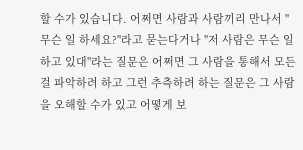할 수가 있습니다. 어쩌면 사람과 사람끼리 만나서 "무슨 일 하세요?"라고 묻는다거나 "저 사람은 무슨 일 하고 있대"라는 질문은 어쩌면 그 사람을 통해서 모든 걸 파악하려 하고 그런 추측하려 하는 질문은 그 사람을 오해할 수가 있고 어떻게 보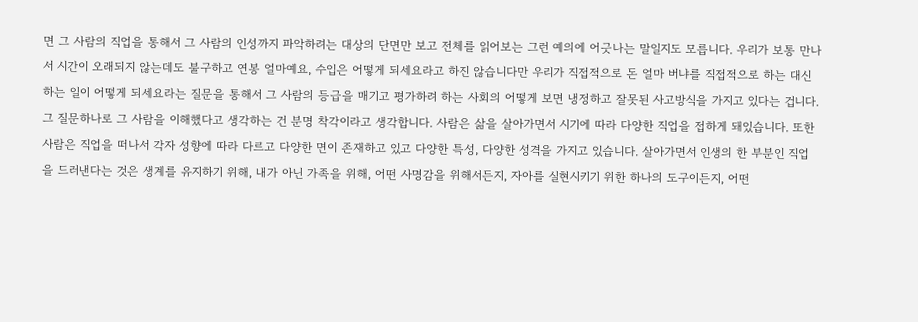면 그 사람의 직업을 통해서 그 사람의 인성까지 파악하려는 대상의 단면만 보고 전체를 읽어보는 그런 예의에 어긋나는 말일지도 모릅니다. 우리가 보통 만나서 시간이 오래되지 않는데도 불구하고 연봉 얼마예요, 수입은 어떻게 되세요라고 하진 않습니다만 우리가 직접적으로 돈 얼마 버냐를 직접적으로 하는 대신 하는 일이 어떻게 되세요라는 질문을 통해서 그 사람의 등급을 매기고 평가하려 하는 사회의 어떻게 보면 냉정하고 잘못된 사고방식을 가지고 있다는 겁니다. 그 질문하나로 그 사람을 이해했다고 생각하는 건 분명 착각이라고 생각합니다. 사람은 삶을 살아가면서 시기에 따라 다양한 직업을 접하게 돼있습니다. 또한 사람은 직업을 떠나서 각자 성향에 따라 다르고 다양한 면이 존재하고 있고 다양한 특성, 다양한 성격을 가지고 있습니다. 살아가면서 인생의 한 부분인 직업을 드러낸다는 것은 생계를 유지하기 위해, 내가 아닌 가족을 위해, 어떤 사명감을 위해서든지, 자아를 실현시키기 위한 하나의 도구이든지, 어떤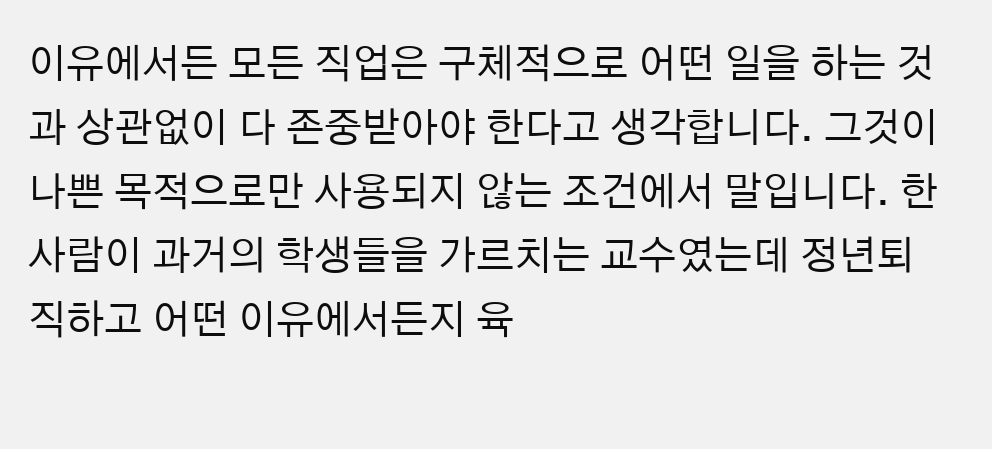이유에서든 모든 직업은 구체적으로 어떤 일을 하는 것과 상관없이 다 존중받아야 한다고 생각합니다. 그것이 나쁜 목적으로만 사용되지 않는 조건에서 말입니다. 한 사람이 과거의 학생들을 가르치는 교수였는데 정년퇴직하고 어떤 이유에서든지 육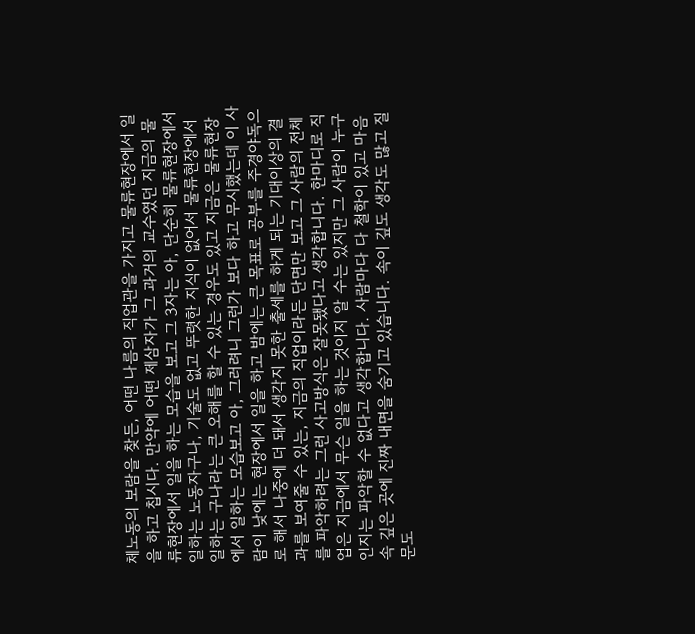체노동의 보람을 찾든, 어떤 나름의 직업관을 가지고 물류현장에서 일을 하고 칩시다. 만약에 어떤 제삼자가 그 과거의 교수였던 지금의 물류현장에서 일을 하는 모습을 보고 그 3자는 아, 단순히 물류현장에서 일하는 노동자구나, 기술도 없고 뚜렷한 지식이 없어서 물류현장에서 일하는 구나라는 큰 오해를 할 수 있는 경우도 있고 지금은 물류현장에서 일하는 모습보고 아, 그러려니 그런가 보다 하고 무시했는데 이 사람이 낮에는 현장에서 일을 하고 밤에는 큰 목표로 공부를 주경야독으로 해서 나중에 더 돼서 생각지 못한 출세를 하게 되는 기대이상의 결과를 보여줄 수 있는, 지금의 직업이라든 단면만 보고 그 사람의 전체를 파악하려는 그런 사고방식은 잘못됐다고 생각합니다. 한마디로 직업은 지금에서 무슨 일을 하는 것이지 알 수는 있지만 그 사람이 누구인지는 파악할 수 없다고 생각합니다. 사람마다 다 철학이 있고 마음속 깊은 곳에 진짜 내면을 숨기고 있습니다. 속이 깊도 생각도 많고 질문도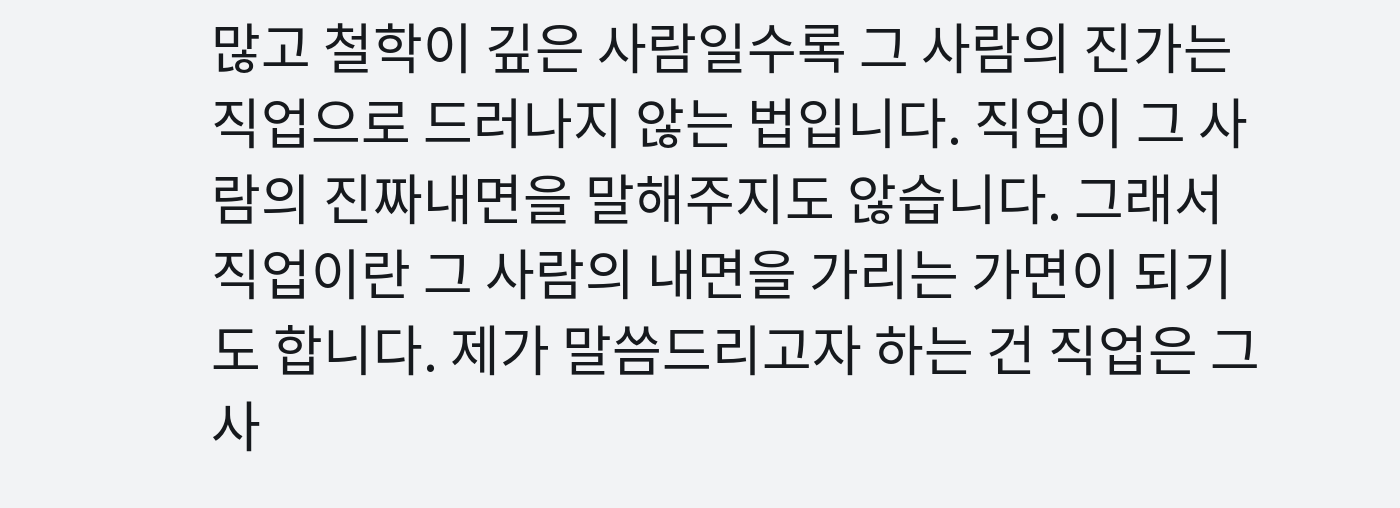많고 철학이 깊은 사람일수록 그 사람의 진가는 직업으로 드러나지 않는 법입니다. 직업이 그 사람의 진짜내면을 말해주지도 않습니다. 그래서 직업이란 그 사람의 내면을 가리는 가면이 되기도 합니다. 제가 말씀드리고자 하는 건 직업은 그 사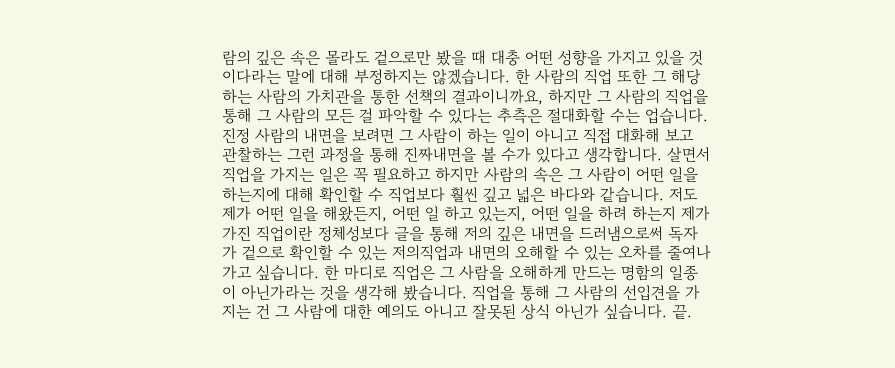람의 깊은 속은 몰라도 겉으로만 봤을 때 대충 어떤 성향을 가지고 있을 것이다라는 말에 대해 부정하지는 않겠습니다. 한 사람의 직업 또한 그 해당하는 사람의 가치관을 통한 선책의 결과이니까요, 하지만 그 사람의 직업을 통해 그 사람의 모든 걸 파악할 수 있다는 추측은 절대화할 수는 업습니다. 진정 사람의 내면을 보려면 그 사람이 하는 일이 아니고 직접 대화해 보고 관찰하는 그런 과정을 통해 진짜내면을 볼 수가 있다고 생각합니다. 살면서 직업을 가지는 일은 꼭 필요하고 하지만 사람의 속은 그 사람이 어떤 일을 하는지에 대해 확인할 수 직업보다 훨씬 깊고 넓은 바다와 같습니다. 저도 제가 어떤 일을 해왔든지, 어떤 일 하고 있는지, 어떤 일을 하려 하는지 제가 가진 직업이란 정체성보다 글을 통해 저의 깊은 내면을 드러냄으로써 독자가 겉으로 확인할 수 있는 저의직업과 내면의 오해할 수 있는 오차를 줄여나가고 싶습니다. 한 마디로 직업은 그 사람을 오해하게 만드는 명함의 일종이 아닌가라는 것을 생각해 봤습니다. 직업을 통해 그 사람의 선입견을 가지는 건 그 사람에 대한 예의도 아니고 잘못된 상식 아닌가 싶습니다. 끝.